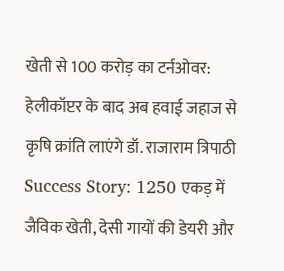खेती से 100 करोड़ का टर्नओवर: हेलीकॉप्टर के बाद अब हवाई जहाज से कृषि क्रांति लाएंगे डॉ. राजाराम त्रिपाठी Success Story: 1250 एकड़ में जैविक खेती, देसी गायों की डेयरी और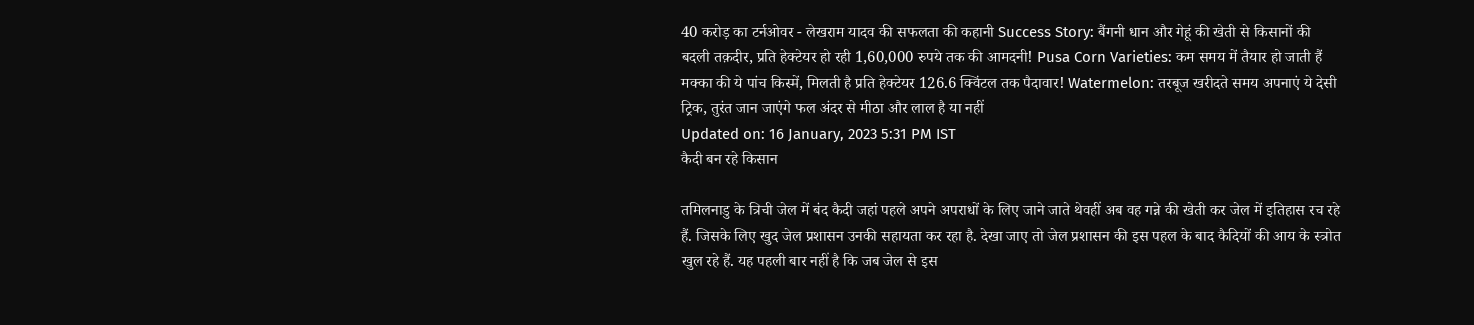40 करोड़ का टर्नओवर - लेखराम यादव की सफलता की कहानी Success Story: बैंगनी धान और गेहूं की खेती से किसानों की बदली तक़दीर, प्रति हेक्टेयर हो रही 1,60,000 रुपये तक की आमदनी! Pusa Corn Varieties: कम समय में तैयार हो जाती हैं मक्का की ये पांच किस्में, मिलती है प्रति हेक्टेयर 126.6 क्विंटल तक पैदावार! Watermelon: तरबूज खरीदते समय अपनाएं ये देसी ट्रिक, तुरंत जान जाएंगे फल अंदर से मीठा और लाल है या नहीं
Updated on: 16 January, 2023 5:31 PM IST
कैदी बन रहे किसान

तमिलनाडु के त्रिची जेल में बंद कैदी जहां पहले अपने अपराधों के लिए जाने जाते थेवहीं अब वह गन्ने की खेती कर जेल में इतिहास रच रहे हैं. जिसके लिए खुद जेल प्रशासन उनकी सहायता कर रहा है. देखा जाए तो जेल प्रशासन की इस पहल के बाद कैदियों की आय के स्त्रोत खुल रहे हैं. यह पहली बार नहीं है कि जब जेल से इस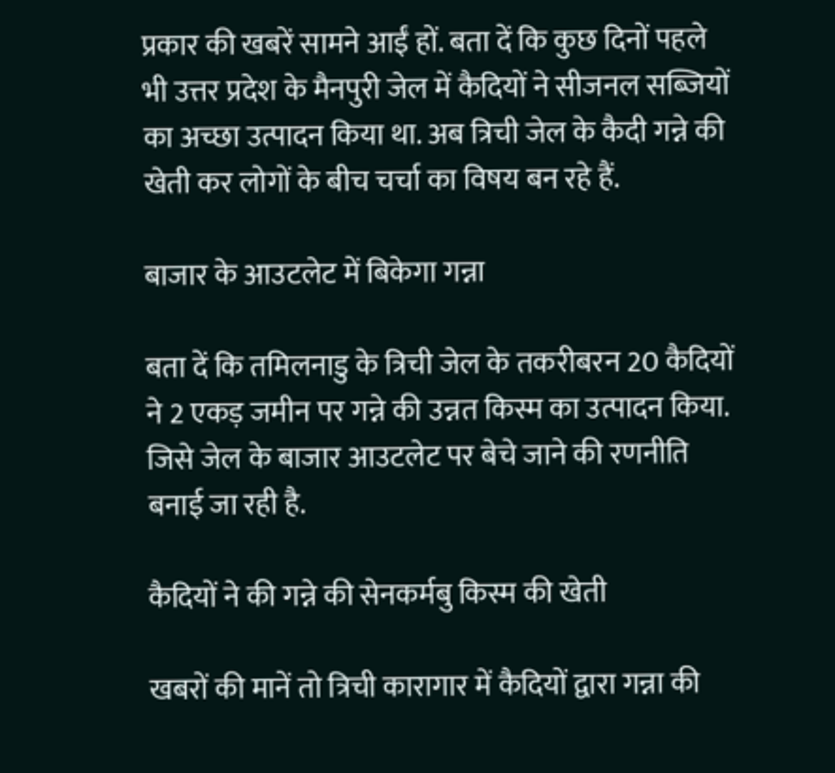प्रकार की खबरें सामने आईं हों. बता दें कि कुछ दिनों पहले भी उत्तर प्रदेश के मैनपुरी जेल में कैदियों ने सीजनल सब्जियों का अच्छा उत्पादन किया था. अब त्रिची जेल के कैदी गन्ने की खेती कर लोगों के बीच चर्चा का विषय बन रहे हैं.

बाजार के आउटलेट में बिकेगा गन्ना

बता दें कि तमिलनाडु के त्रिची जेल के तकरीबरन 20 कैदियों ने 2 एकड़ जमीन पर गन्ने की उन्नत किस्म का उत्पादन किया. जिसे जेल के बाजार आउटलेट पर बेचे जाने की रणनीति बनाई जा रही है.

कैदियों ने की गन्ने की सेनकर्मबु किस्म की खेती

खबरों की मानें तो त्रिची कारागार में कैदियों द्वारा गन्ना की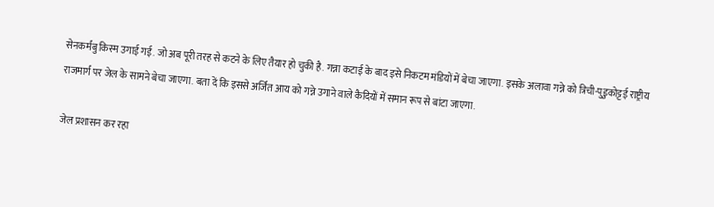सेनकर्मबु किस्म उगाई गई. जो अब पूरी तरह से कटने के लिए तैयार हो चुकी है. गन्ना कटाई के बाद इसे निकटम मंडियों में बेचा जाएगा. इसके अलावा गन्ने को त्रिची-पुडुकोट्टई राष्ट्रीय राजमार्ग पर जेल के सामने बेचा जाएगा. बता दें कि इससे अर्जित आय को गन्ने उगाने वाले कैदियों में समान रूप से बांटा जाएगा.

जेल प्रशासन कर रहा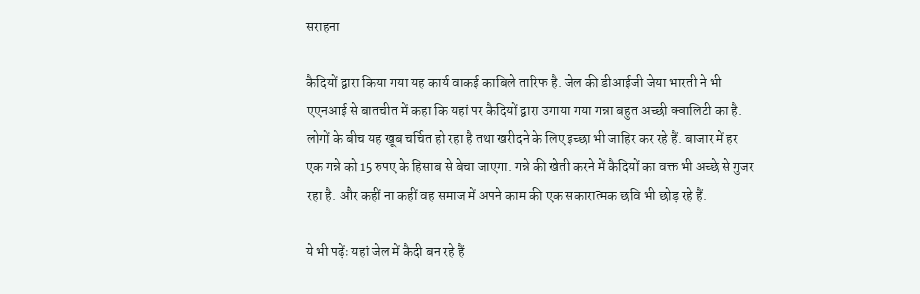सराहना

कैदियों द्वारा किया गया यह कार्य वाकई काबिले तारिफ है. जेल की डीआईजी जेया भारती ने भी एएनआई से बातचीत में कहा कि यहां पर कैदियों द्वारा उगाया गया गन्ना बहुत अच्छी क्वालिटी का है. लोगों के बीच यह खूब चर्चित हो रहा है तथा खरीदने के लिए इच्छा भी जाहिर कर रहे हैं. बाजार में हर एक गन्ने को 15 रुपए के हिसाब से बेचा जाएगा. गन्ने की खेती करने में कैदियों का वक्त भी अच्छे से गुजर रहा है. और कहीं ना कहीं वह समाज में अपने काम की एक सकारात्मक छवि भी छोड़ रहे हैं.

ये भी पढ़ेंः यहां जेल में कैदी बन रहे हैं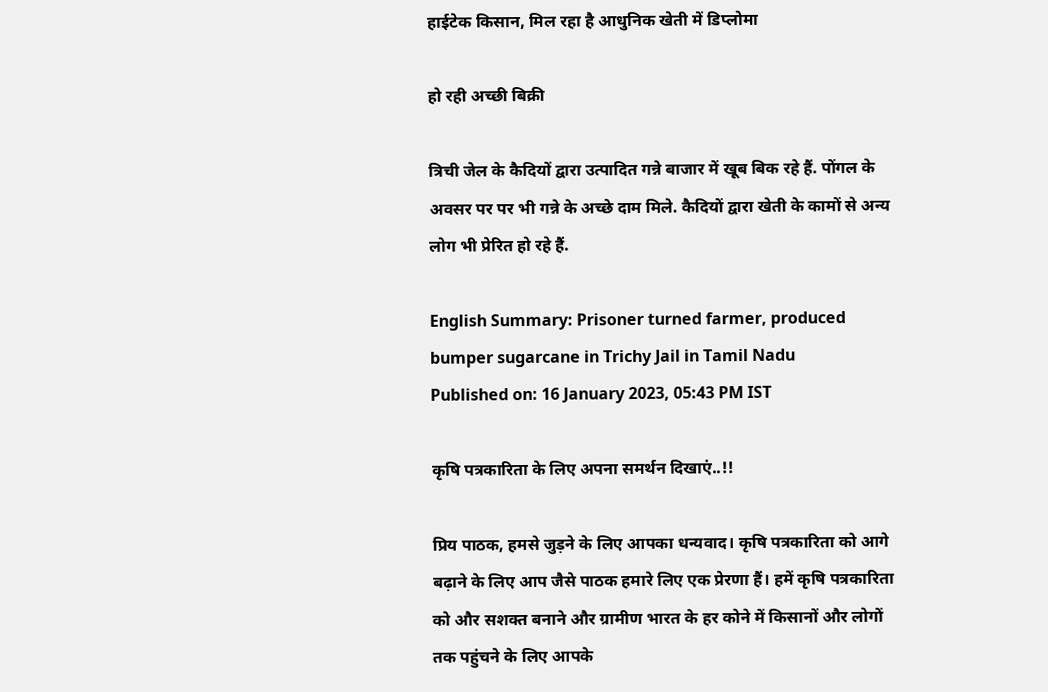हाईटेक किसान, मिल रहा है आधुनिक खेती में डिप्लोमा

हो रही अच्छी बिक्री

त्रिची जेल के कैदियों द्वारा उत्पादित गन्ने बाजार में खूब बिक रहे हैं. पोंगल के अवसर पर पर भी गन्ने के अच्छे दाम मिले. कैदियों द्वारा खेती के कामों से अन्य लोग भी प्रेरित हो रहे हैं.

English Summary: Prisoner turned farmer, produced bumper sugarcane in Trichy Jail in Tamil Nadu
Published on: 16 January 2023, 05:43 PM IST

कृषि पत्रकारिता के लिए अपना समर्थन दिखाएं..!!

प्रिय पाठक, हमसे जुड़ने के लिए आपका धन्यवाद। कृषि पत्रकारिता को आगे बढ़ाने के लिए आप जैसे पाठक हमारे लिए एक प्रेरणा हैं। हमें कृषि पत्रकारिता को और सशक्त बनाने और ग्रामीण भारत के हर कोने में किसानों और लोगों तक पहुंचने के लिए आपके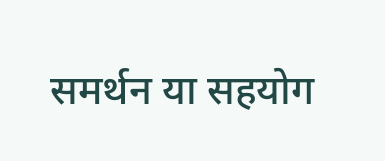समर्थन या सहयोग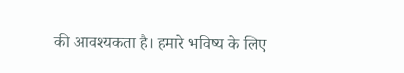की आवश्यकता है। हमारे भविष्य के लिए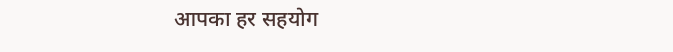आपका हर सहयोग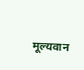मूल्यवान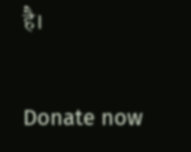है।

Donate now